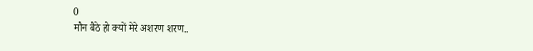0
मौन बैठे हो क्यों मेरे अशरण शरण..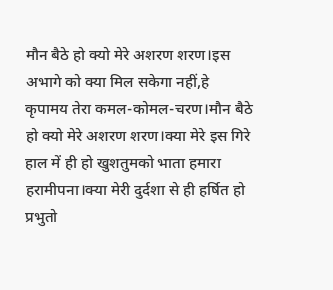मौन बैठे हो क्यो मेरे अशरण शरण।इस अभागे को क्या मिल सकेगा नहीं,हे कृपामय तेरा कमल-कोमल-चरण।मौन बैठे हो क्यो मेरे अशरण शरण।क्या मेरे इस गिरे हाल में ही हो खुशतुमको भाता हमारा हरामीपना।क्या मेरी दुर्दशा से ही हर्षित हो प्रभुतो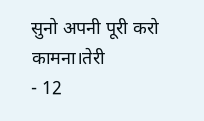सुनो अपनी पूरी करो कामना।तेरी
- 12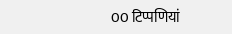00 टिप्पणियां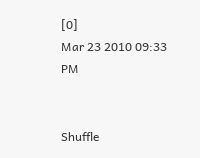[0]
Mar 23 2010 09:33 PM


Shuffle